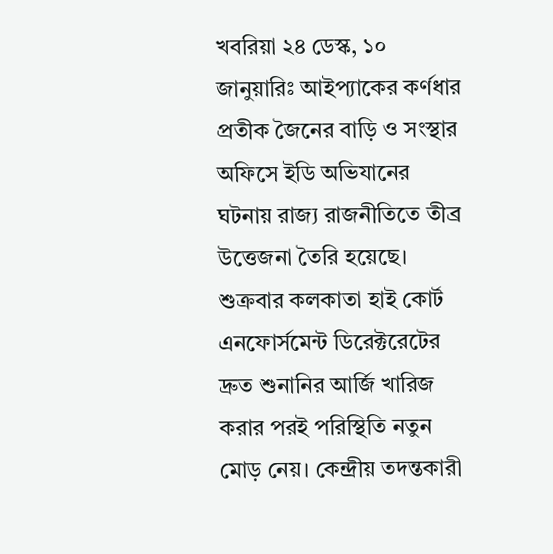খবরিয়া ২৪ ডেস্ক, ১০ জানুয়ারিঃ আইপ্যাকের কর্ণধার প্রতীক জৈনের বাড়ি ও সংস্থার অফিসে ইডি অভিযানের ঘটনায় রাজ্য রাজনীতিতে তীব্র উত্তেজনা তৈরি হয়েছে। শুক্রবার কলকাতা হাই কোর্ট এনফোর্সমেন্ট ডিরেক্টরেটের দ্রুত শুনানির আর্জি খারিজ করার পরই পরিস্থিতি নতুন মোড় নেয়। কেন্দ্রীয় তদন্তকারী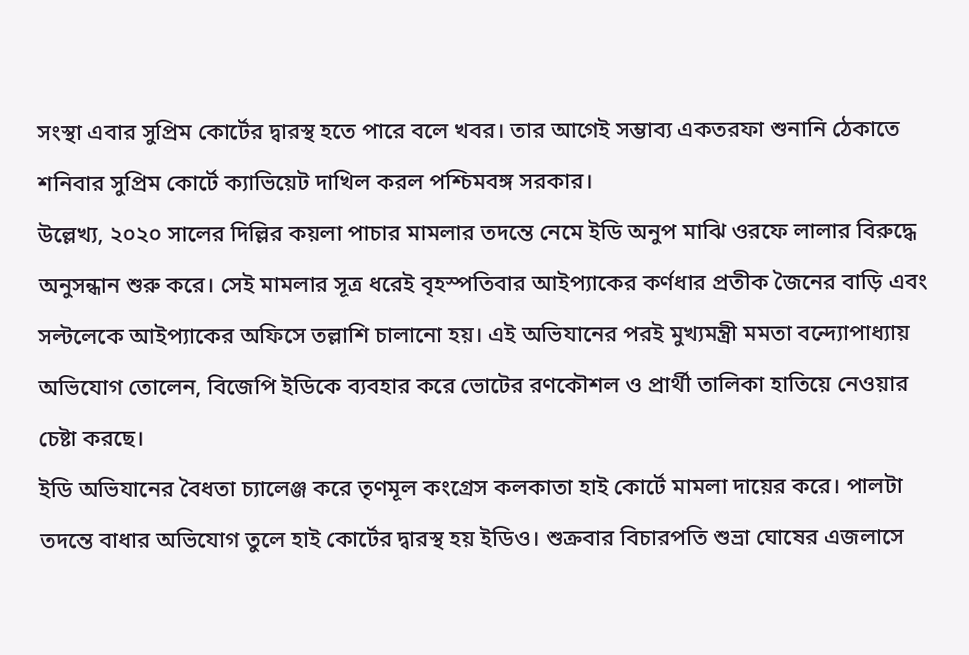সংস্থা এবার সুপ্রিম কোর্টের দ্বারস্থ হতে পারে বলে খবর। তার আগেই সম্ভাব্য একতরফা শুনানি ঠেকাতে শনিবার সুপ্রিম কোর্টে ক্যাভিয়েট দাখিল করল পশ্চিমবঙ্গ সরকার।
উল্লেখ্য, ২০২০ সালের দিল্লির কয়লা পাচার মামলার তদন্তে নেমে ইডি অনুপ মাঝি ওরফে লালার বিরুদ্ধে অনুসন্ধান শুরু করে। সেই মামলার সূত্র ধরেই বৃহস্পতিবার আইপ্যাকের কর্ণধার প্রতীক জৈনের বাড়ি এবং সল্টলেকে আইপ্যাকের অফিসে তল্লাশি চালানো হয়। এই অভিযানের পরই মুখ্যমন্ত্রী মমতা বন্দ্যোপাধ্যায় অভিযোগ তোলেন, বিজেপি ইডিকে ব্যবহার করে ভোটের রণকৌশল ও প্রার্থী তালিকা হাতিয়ে নেওয়ার চেষ্টা করছে।
ইডি অভিযানের বৈধতা চ্যালেঞ্জ করে তৃণমূল কংগ্রেস কলকাতা হাই কোর্টে মামলা দায়ের করে। পালটা তদন্তে বাধার অভিযোগ তুলে হাই কোর্টের দ্বারস্থ হয় ইডিও। শুক্রবার বিচারপতি শুভ্রা ঘোষের এজলাসে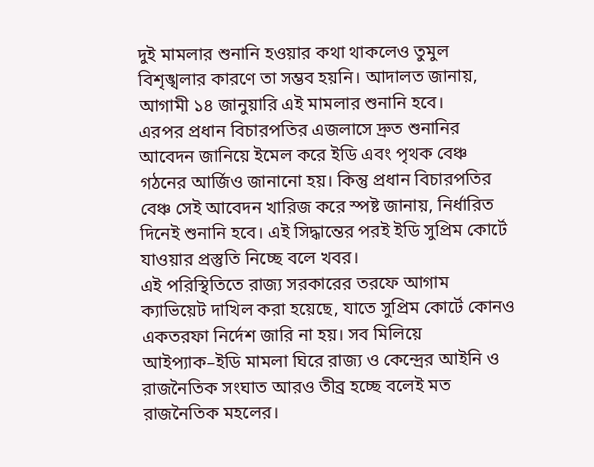দুই মামলার শুনানি হওয়ার কথা থাকলেও তুমুল বিশৃঙ্খলার কারণে তা সম্ভব হয়নি। আদালত জানায়, আগামী ১৪ জানুয়ারি এই মামলার শুনানি হবে।
এরপর প্রধান বিচারপতির এজলাসে দ্রুত শুনানির আবেদন জানিয়ে ইমেল করে ইডি এবং পৃথক বেঞ্চ গঠনের আর্জিও জানানো হয়। কিন্তু প্রধান বিচারপতির বেঞ্চ সেই আবেদন খারিজ করে স্পষ্ট জানায়, নির্ধারিত দিনেই শুনানি হবে। এই সিদ্ধান্তের পরই ইডি সুপ্রিম কোর্টে যাওয়ার প্রস্তুতি নিচ্ছে বলে খবর।
এই পরিস্থিতিতে রাজ্য সরকারের তরফে আগাম ক্যাভিয়েট দাখিল করা হয়েছে, যাতে সুপ্রিম কোর্টে কোনও একতরফা নির্দেশ জারি না হয়। সব মিলিয়ে আইপ্যাক–ইডি মামলা ঘিরে রাজ্য ও কেন্দ্রের আইনি ও রাজনৈতিক সংঘাত আরও তীব্র হচ্ছে বলেই মত রাজনৈতিক মহলের।